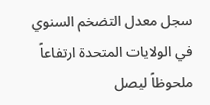سجل معدل التضخم السنوي في الولايات المتحدة ارتفاعاً ملحوظاً ليصل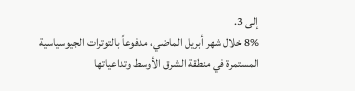إلى 3.
8% خلال شهر أبريل الماضي، مدفوعاً بالتوترات الجيوسياسية المستمرة في منطقة الشرق الأوسط وتداعياتها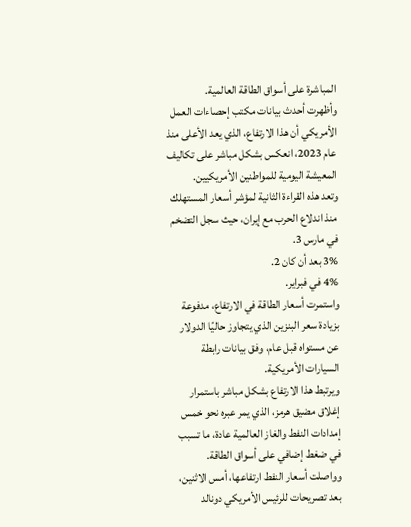المباشرة على أسواق الطاقة العالمية.
وأظهرت أحدث بيانات مكتب إحصاءات العمل الأمريكي أن هذا الارتفاع، الذي يعد الأعلى منذ عام 2023، انعكس بشكل مباشر على تكاليف المعيشة اليومية للمواطنين الأمريكيين.
وتعد هذه القراءة الثانية لمؤشر أسعار المستهلك منذ اندلاع الحرب مع إيران، حيث سجل التضخم في مارس 3.
3% بعد أن كان 2.
4% في فبراير.
واستمرت أسعار الطاقة في الارتفاع، مدفوعة بزيادة سعر البنزين الذي يتجاوز حاليًا الدولار عن مستواه قبل عام، وفق بيانات رابطة السيارات الأمريكية.
ويرتبط هذا الارتفاع بشكل مباشر باستمرار إغلاق مضيق هرمز، الذي يمر عبره نحو خمس إمدادات النفط والغاز العالمية عادة، ما تسبب في ضغط إضافي على أسواق الطاقة.
وواصلت أسعار النفط ارتفاعها، أمس الاثنين، بعد تصريحات للرئيس الأمريكي دونالد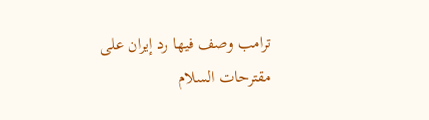ترامب وصف فيها رد إيران على مقترحات السلام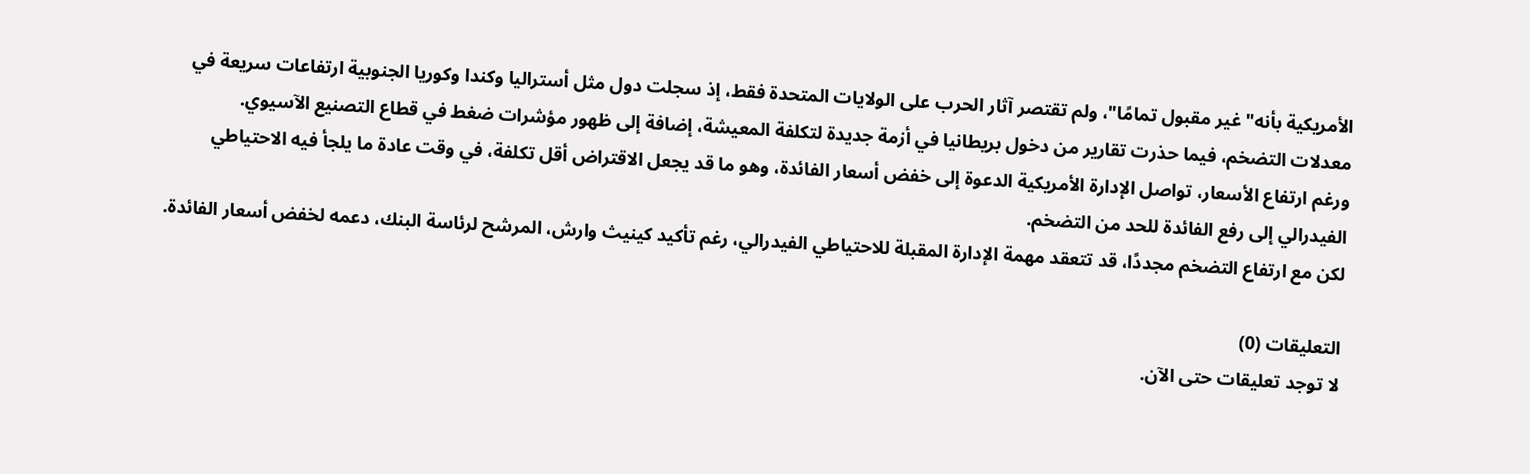الأمريكية بأنه" غير مقبول تمامًا"، ولم تقتصر آثار الحرب على الولايات المتحدة فقط، إذ سجلت دول مثل أستراليا وكندا وكوريا الجنوبية ارتفاعات سريعة في معدلات التضخم، فيما حذرت تقارير من دخول بريطانيا في أزمة جديدة لتكلفة المعيشة، إضافة إلى ظهور مؤشرات ضغط في قطاع التصنيع الآسيوي.
ورغم ارتفاع الأسعار، تواصل الإدارة الأمريكية الدعوة إلى خفض أسعار الفائدة، وهو ما قد يجعل الاقتراض أقل تكلفة، في وقت عادة ما يلجأ فيه الاحتياطي الفيدرالي إلى رفع الفائدة للحد من التضخم.
لكن مع ارتفاع التضخم مجددًا، قد تتعقد مهمة الإدارة المقبلة للاحتياطي الفيدرالي، رغم تأكيد كينيث وارش، المرشح لرئاسة البنك، دعمه لخفض أسعار الفائدة.

التعليقات (0)
لا توجد تعليقات حتى الآن.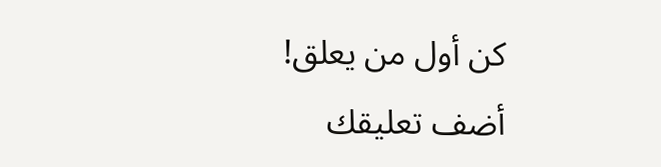كن أول من يعلق!
أضف تعليقك